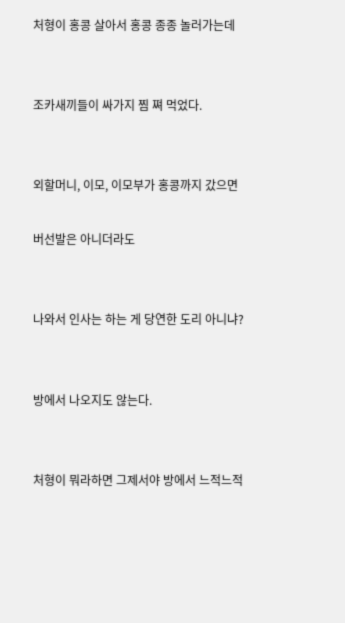처형이 홍콩 살아서 홍콩 종종 놀러가는데


조카새끼들이 싸가지 찜 쪄 먹었다.


외할머니, 이모, 이모부가 홍콩까지 갔으면

버선발은 아니더라도


나와서 인사는 하는 게 당연한 도리 아니냐?


방에서 나오지도 않는다.


처형이 뭐라하면 그제서야 방에서 느적느적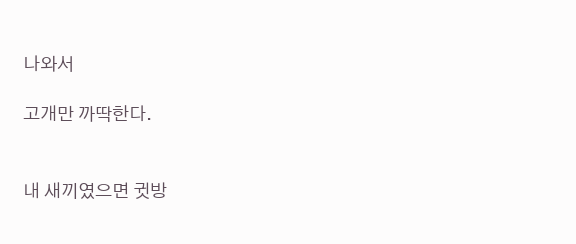나와서

고개만 까딱한다.


내 새끼였으면 귓방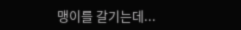맹이를 갈기는데...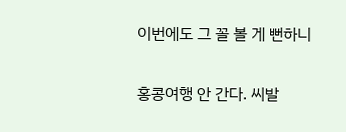이번에도 그 꼴 볼 게 뻔하니

홍콩여행 안 간다. 씨발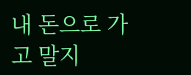내 돈으로 가고 말지